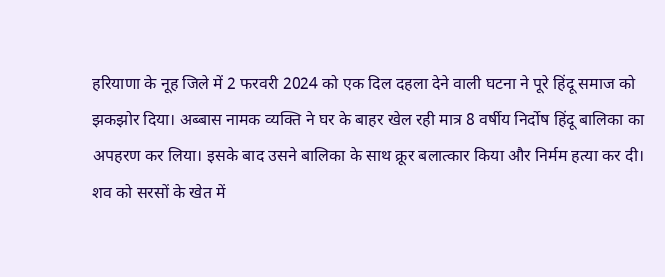हरियाणा के नूह जिले में 2 फरवरी 2024 को एक दिल दहला देने वाली घटना ने पूरे हिंदू समाज को झकझोर दिया। अब्बास नामक व्यक्ति ने घर के बाहर खेल रही मात्र 8 वर्षीय निर्दोष हिंदू बालिका का अपहरण कर लिया। इसके बाद उसने बालिका के साथ क्रूर बलात्कार किया और निर्मम हत्या कर दी। शव को सरसों के खेत में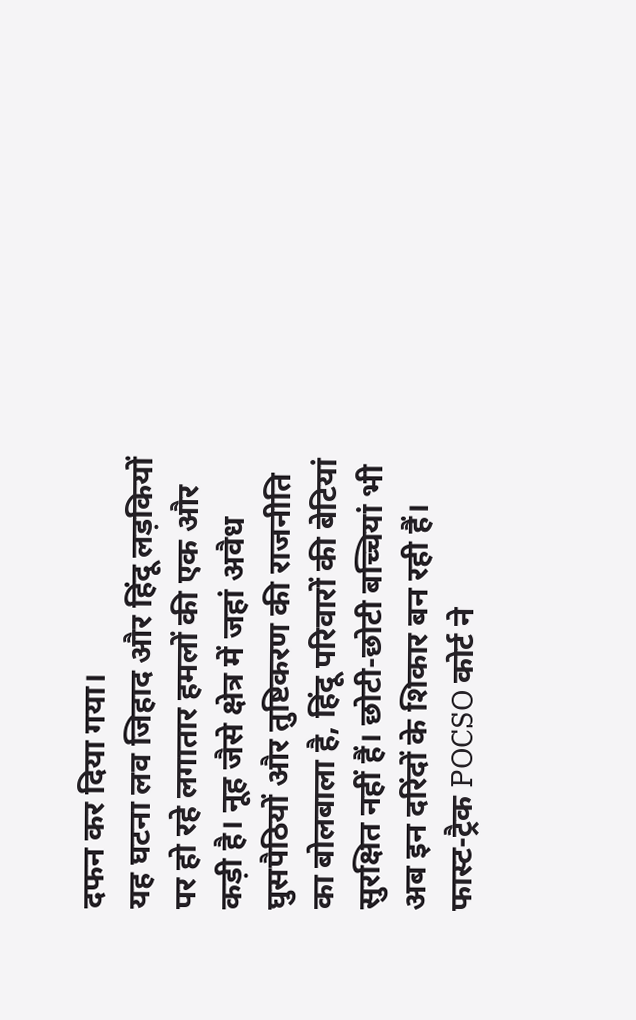दफन कर दिया गया।
यह घटना लव जिहाद और हिंदू लड़कियों पर हो रहे लगातार हमलों की एक और कड़ी है। नूह जैसे क्षेत्र में जहां अवैध घुसपैठियों और तुष्टिकरण की राजनीति का बोलबाला है, हिंदू परिवारों की बेटियां सुरक्षित नहीं हैं। छोटी-छोटी बच्चियां भी अब इन दरिंदों के शिकार बन रही हैं।
फास्ट-ट्रैक POCSO कोर्ट ने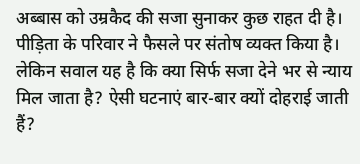अब्बास को उम्रकैद की सजा सुनाकर कुछ राहत दी है। पीड़िता के परिवार ने फैसले पर संतोष व्यक्त किया है। लेकिन सवाल यह है कि क्या सिर्फ सजा देने भर से न्याय मिल जाता है? ऐसी घटनाएं बार-बार क्यों दोहराई जाती हैं?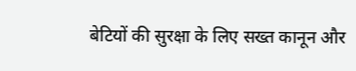बेटियों की सुरक्षा के लिए सख्त कानून और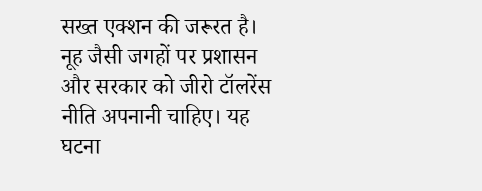सख्त एक्शन की जरूरत है। नूह जैसी जगहों पर प्रशासन और सरकार को जीरो टॉलरेंस नीति अपनानी चाहिए। यह घटना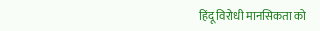हिंदू विरोधी मानसिकता को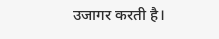उजागर करती है।